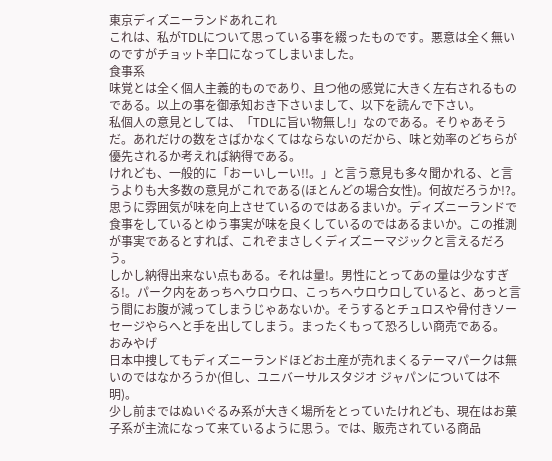東京ディズニーランドあれこれ
これは、私がTDLについて思っている事を綴ったものです。悪意は全く無いのですがチョット辛口になってしまいました。
食事系
味覚とは全く個人主義的ものであり、且つ他の感覚に大きく左右されるものである。以上の事を御承知おき下さいまして、以下を読んで下さい。
私個人の意見としては、「TDLに旨い物無し!」なのである。そりゃあそうだ。あれだけの数をさばかなくてはならないのだから、味と効率のどちらが優先されるか考えれば納得である。
けれども、一般的に「おーいしーい!!。」と言う意見も多々聞かれる、と言うよりも大多数の意見がこれである(ほとんどの場合女性)。何故だろうか!?。
思うに雰囲気が味を向上させているのではあるまいか。ディズニーランドで食事をしているとゆう事実が味を良くしているのではあるまいか。この推測が事実であるとすれば、これぞまさしくディズニーマジックと言えるだろう。
しかし納得出来ない点もある。それは量!。男性にとってあの量は少なすぎる!。パーク内をあっちへウロウロ、こっちへウロウロしていると、あっと言う間にお腹が減ってしまうじゃあないか。そうするとチュロスや骨付きソーセージやらへと手を出してしまう。まったくもって恐ろしい商売である。
おみやげ
日本中捜してもディズニーランドほどお土産が売れまくるテーマパークは無いのではなかろうか(但し、ユニバーサルスタジオ ジャパンについては不明)。
少し前まではぬいぐるみ系が大きく場所をとっていたけれども、現在はお菓子系が主流になって来ているように思う。では、販売されている商品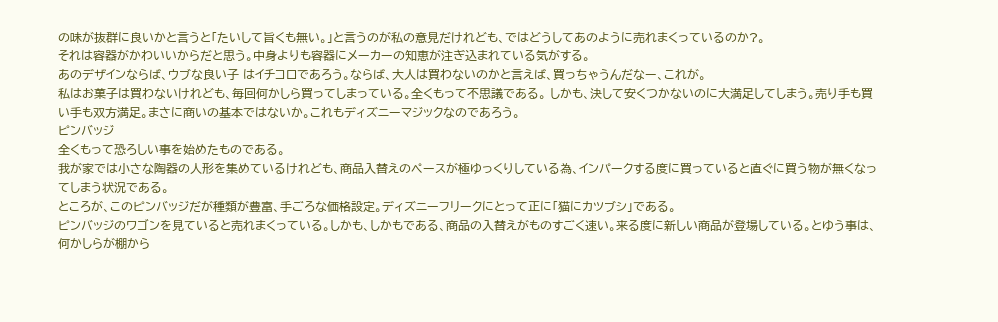の味が抜群に良いかと言うと「たいして旨くも無い。」と言うのが私の意見だけれども、ではどうしてあのように売れまくっているのか?。
それは容器がかわいいからだと思う。中身よりも容器にメーカーの知恵が注ぎ込まれている気がする。
あのデザインならば、ウブな良い子 はイチコロであろう。ならば、大人は買わないのかと言えば、買っちゃうんだなー、これが。
私はお菓子は買わないけれども、毎回何かしら買ってしまっている。全くもって不思議である。 しかも、決して安くつかないのに大満足してしまう。売り手も買い手も双方満足。まさに商いの基本ではないか。これもディズニーマジックなのであろう。
ピンバッジ
全くもって恐ろしい事を始めたものである。
我が家では小さな陶器の人形を集めているけれども、商品入替えのペースが極ゆっくりしている為、インパークする度に買っていると直ぐに買う物が無くなってしまう状況である。
ところが、このピンバッジだが種類が豊富、手ごろな価格設定。ディズニーフリークにとって正に「猫にカツブシ」である。
ピンバッジのワゴンを見ていると売れまくっている。しかも、しかもである、商品の入替えがものすごく速い。来る度に新しい商品が登場している。とゆう事は、何かしらが棚から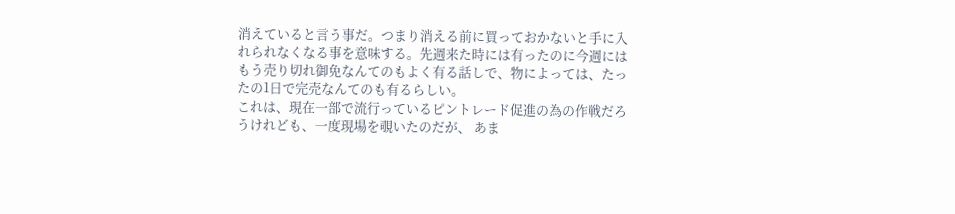消えていると言う事だ。つまり消える前に買っておかないと手に入れられなくなる事を意味する。先週来た時には有ったのに今週にはもう売り切れ御免なんてのもよく有る話しで、物によっては、たったの1日で完売なんてのも有るらしい。
これは、現在一部で流行っているピントレード促進の為の作戦だろうけれども、一度現場を覗いたのだが、 あま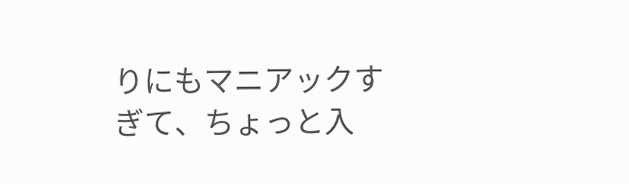りにもマニアックすぎて、ちょっと入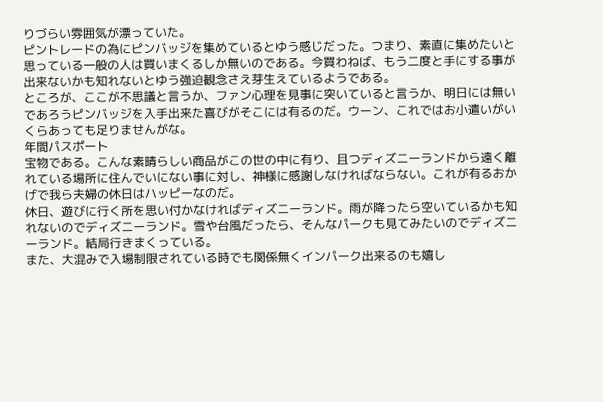りづらい雰囲気が漂っていた。
ピントレードの為にピンバッジを集めているとゆう感じだった。つまり、素直に集めたいと思っている一般の人は買いまくるしか無いのである。今買わねば、もう二度と手にする事が出来ないかも知れないとゆう強迫観念さえ芽生えているようである。
ところが、ここが不思議と言うか、ファン心理を見事に突いていると言うか、明日には無いであろうピンバッジを入手出来た喜びがそこには有るのだ。ウーン、これではお小遣いがいくらあっても足りませんがな。
年間パスポート
宝物である。こんな素晴らしい商品がこの世の中に有り、且つディズニーランドから遠く離れている場所に住んでいにない事に対し、神様に感謝しなければならない。これが有るおかげで我ら夫婦の休日はハッピーなのだ。
休日、遊びに行く所を思い付かなければディズニーランド。雨が降ったら空いているかも知れないのでディズニーランド。雪や台風だったら、そんなパークも見てみたいのでディズニーランド。結局行きまくっている。
また、大混みで入場制限されている時でも関係無くインパーク出来るのも嬉し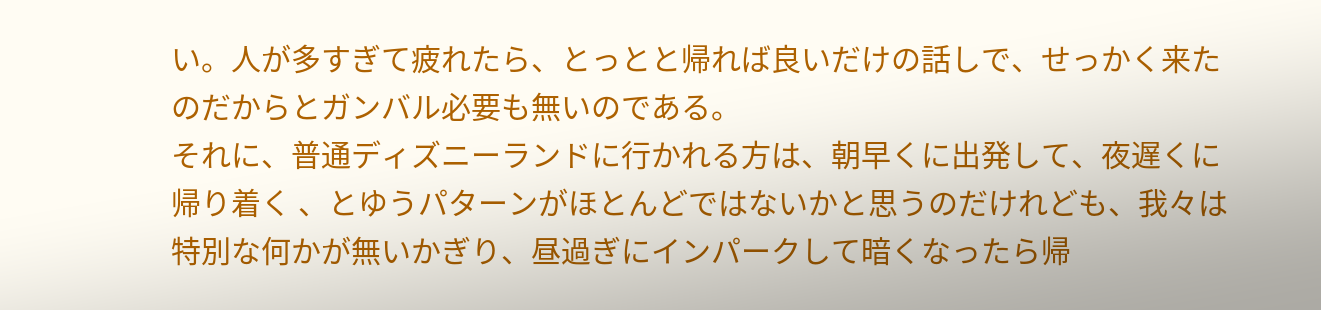い。人が多すぎて疲れたら、とっとと帰れば良いだけの話しで、せっかく来たのだからとガンバル必要も無いのである。
それに、普通ディズニーランドに行かれる方は、朝早くに出発して、夜遅くに帰り着く 、とゆうパターンがほとんどではないかと思うのだけれども、我々は特別な何かが無いかぎり、昼過ぎにインパークして暗くなったら帰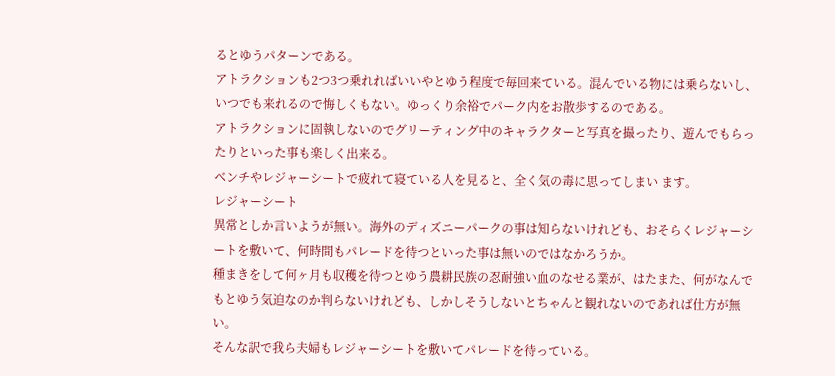るとゆうパターンである。
アトラクションも2つ3つ乗れればいいやとゆう程度で毎回来ている。混んでいる物には乗らないし、いつでも来れるので悔しくもない。ゆっくり余裕でパーク内をお散歩するのである。
アトラクションに固執しないのでグリーティング中のキャラクターと写真を撮ったり、遊んでもらったりといった事も楽しく出来る。
ベンチやレジャーシートで疲れて寝ている人を見ると、全く気の毒に思ってしまい ます。
レジャーシート
異常としか言いようが無い。海外のディズニーパークの事は知らないけれども、おそらくレジャーシートを敷いて、何時間もパレードを待つといった事は無いのではなかろうか。
種まきをして何ヶ月も収穫を待つとゆう農耕民族の忍耐強い血のなせる業が、はたまた、何がなんでもとゆう気迫なのか判らないけれども、しかしそうしないとちゃんと観れないのであれば仕方が無い。
そんな訳で我ら夫婦もレジャーシートを敷いてパレードを待っている。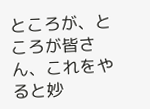ところが、ところが皆さん、これをやると妙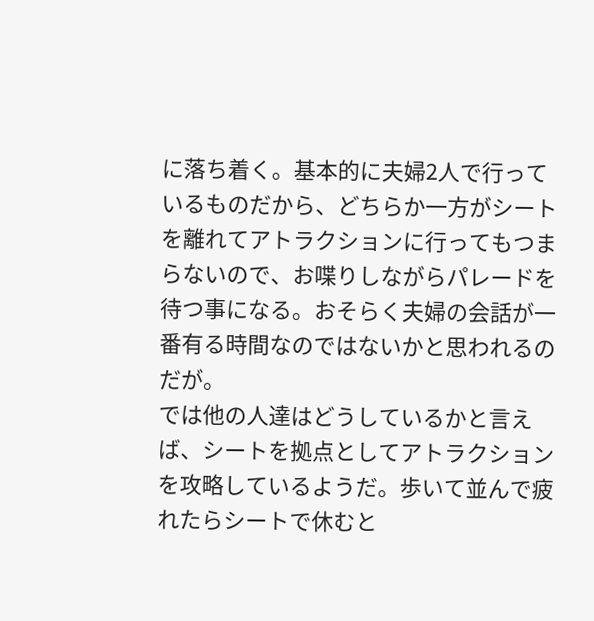に落ち着く。基本的に夫婦2人で行っているものだから、どちらか一方がシートを離れてアトラクションに行ってもつまらないので、お喋りしながらパレードを待つ事になる。おそらく夫婦の会話が一番有る時間なのではないかと思われるのだが。
では他の人達はどうしているかと言えば、シートを拠点としてアトラクションを攻略しているようだ。歩いて並んで疲れたらシートで休むと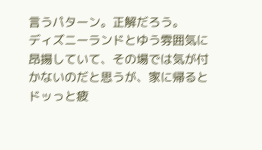言うパターン。正解だろう。
ディズニーランドとゆう雰囲気に昂揚していて、その場では気が付かないのだと思うが、家に帰るとドッっと疲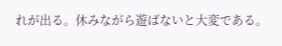れが出る。休みながら遊ばないと大変である。